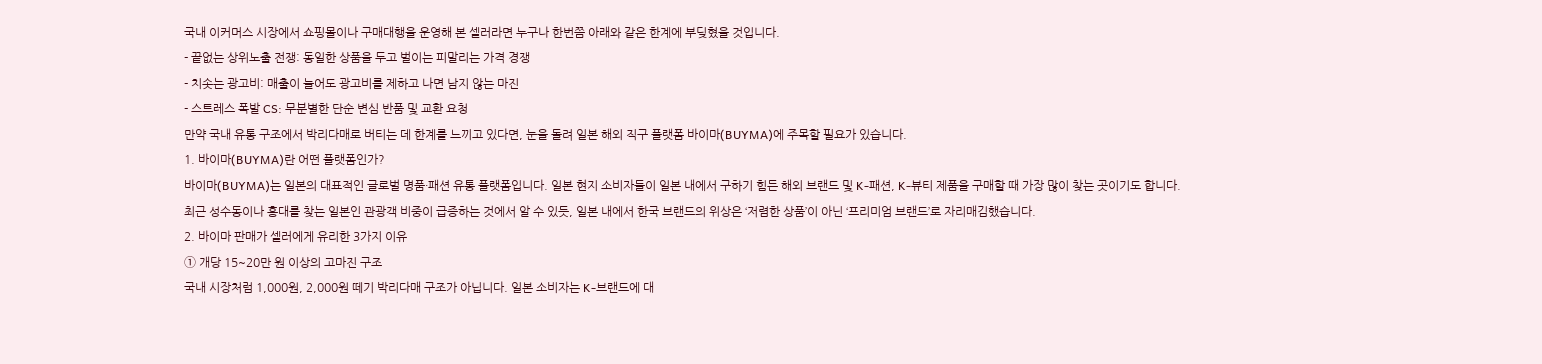국내 이커머스 시장에서 쇼핑몰이나 구매대행을 운영해 본 셀러라면 누구나 한번쯤 아래와 같은 한계에 부딪혔을 것입니다.
- 끝없는 상위노출 전쟁: 동일한 상품을 두고 벌이는 피말리는 가격 경쟁
- 치솟는 광고비: 매출이 늘어도 광고비를 제하고 나면 남지 않는 마진
- 스트레스 폭발 CS: 무분별한 단순 변심 반품 및 교환 요청
만약 국내 유통 구조에서 박리다매로 버티는 데 한계를 느끼고 있다면, 눈을 돌려 일본 해외 직구 플랫폼 바이마(BUYMA)에 주목할 필요가 있습니다.
1. 바이마(BUYMA)란 어떤 플랫폼인가?
바이마(BUYMA)는 일본의 대표적인 글로벌 명품·패션 유통 플랫폼입니다. 일본 현지 소비자들이 일본 내에서 구하기 힘든 해외 브랜드 및 K-패션, K-뷰티 제품을 구매할 때 가장 많이 찾는 곳이기도 합니다.
최근 성수동이나 홍대를 찾는 일본인 관광객 비중이 급증하는 것에서 알 수 있듯, 일본 내에서 한국 브랜드의 위상은 ‘저렴한 상품’이 아닌 ‘프리미엄 브랜드’로 자리매김했습니다.
2. 바이마 판매가 셀러에게 유리한 3가지 이유
① 개당 15~20만 원 이상의 고마진 구조
국내 시장처럼 1,000원, 2,000원 떼기 박리다매 구조가 아닙니다. 일본 소비자는 K-브랜드에 대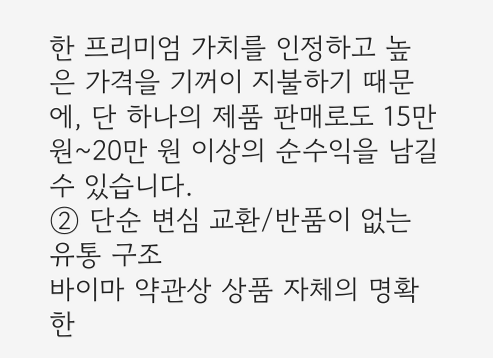한 프리미엄 가치를 인정하고 높은 가격을 기꺼이 지불하기 때문에, 단 하나의 제품 판매로도 15만 원~20만 원 이상의 순수익을 남길 수 있습니다.
② 단순 변심 교환/반품이 없는 유통 구조
바이마 약관상 상품 자체의 명확한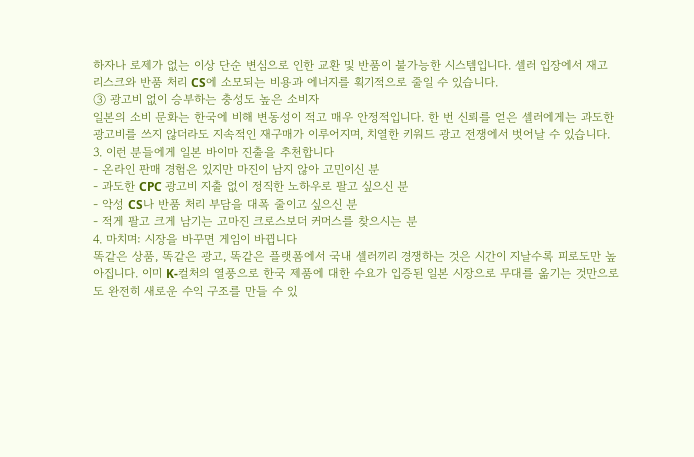하자나 로제가 없는 이상 단순 변심으로 인한 교환 및 반품이 불가능한 시스템입니다. 셀러 입장에서 재고 리스크와 반품 처리 CS에 소모되는 비용과 에너지를 획기적으로 줄일 수 있습니다.
③ 광고비 없이 승부하는 충성도 높은 소비자
일본의 소비 문화는 한국에 비해 변동성이 적고 매우 안정적입니다. 한 번 신뢰를 얻은 셀러에게는 과도한 광고비를 쓰지 않더라도 지속적인 재구매가 이루어지며, 치열한 키워드 광고 전쟁에서 벗어날 수 있습니다.
3. 이런 분들에게 일본 바이마 진출을 추천합니다
- 온라인 판매 경험은 있지만 마진이 남지 않아 고민이신 분
- 과도한 CPC 광고비 지출 없이 정직한 노하우로 팔고 싶으신 분
- 악성 CS나 반품 처리 부담을 대폭 줄이고 싶으신 분
- 적게 팔고 크게 남기는 고마진 크로스보더 커머스를 찾으시는 분
4. 마치며: 시장을 바꾸면 게임이 바뀝니다
똑같은 상품, 똑같은 광고, 똑같은 플랫폼에서 국내 셀러끼리 경쟁하는 것은 시간이 지날수록 피로도만 높아집니다. 이미 K-컬처의 열풍으로 한국 제품에 대한 수요가 입증된 일본 시장으로 무대를 옮기는 것만으로도 완전히 새로운 수익 구조를 만들 수 있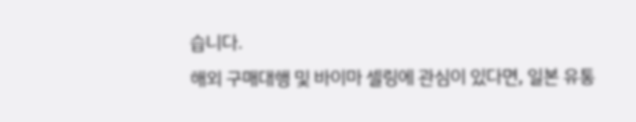습니다.
해외 구매대행 및 바이마 셀링에 관심이 있다면, 일본 유통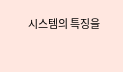시스템의 특징을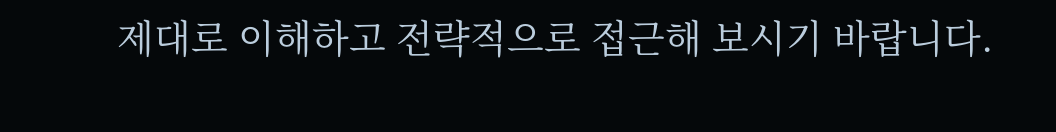제대로 이해하고 전략적으로 접근해 보시기 바랍니다.